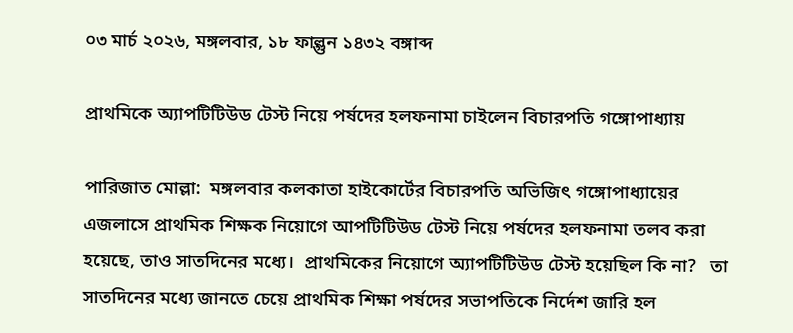০৩ মার্চ ২০২৬, মঙ্গলবার, ১৮ ফাল্গুন ১৪৩২ বঙ্গাব্দ

প্রাথমিকে অ্যাপটিটিউড টেস্ট নিয়ে পর্ষদের হলফনামা চাইলেন বিচারপতি গঙ্গোপাধ্যায়

পারিজাত মোল্লা:  মঙ্গলবার কলকাতা হাইকোর্টের বিচারপতি অভিজিৎ গঙ্গোপাধ্যায়ের এজলাসে প্রাথমিক শিক্ষক নিয়োগে আপটিটিউড টেস্ট নিয়ে পর্ষদের হলফনামা তলব করা হয়েছে, তাও সাতদিনের মধ্যে।  প্রাথমিকের নিয়োগে অ্যাপটিটিউড টেস্ট হয়েছিল কি না?   তা সাতদিনের মধ্যে জানতে চেয়ে প্রাথমিক শিক্ষা পর্ষদের সভাপতিকে নির্দেশ জারি হল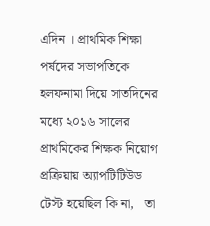এদিন । প্রাথমিক শিক্ষা পর্ষদের সভাপতিকে হলফনামা দিয়ে সাতদিনের মধ্যে ২০১৬ সালের প্রাথমিকের শিক্ষক নিয়োগ প্রক্রিয়ায় অ্যাপটিটিউড টেস্ট হয়েছিল কি না,   তা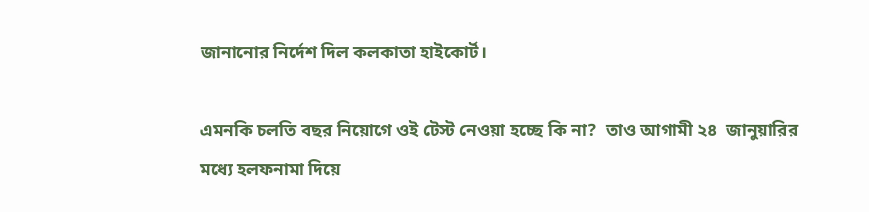জানানোর নির্দেশ দিল কলকাতা হাইকোর্ট।

এমনকি চলতি বছর নিয়োগে ওই টেস্ট নেওয়া হচ্ছে কি না?  তাও আগামী ২৪  জানুয়ারির মধ্যে হলফনামা দিয়ে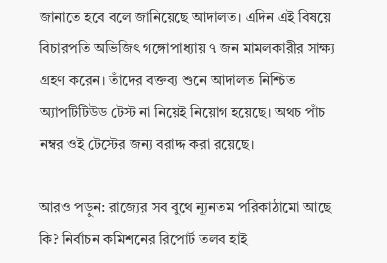জানাতে হবে বলে জানিয়েছে আদালত। এদিন এই বিষয়ে বিচারপতি অভিজিৎ গঙ্গোপাধ্যায় ৭ জন মামলকারীর সাক্ষ্য গ্রহণ করেন। তাঁদের বক্তব্য শুনে আদালত নিশ্চিত অ্যাপটিটিউড টেস্ট না নিয়েই নিয়োগ হয়েছে। অথচ পাঁচ নম্বর ওই টেস্টের জন্য বরাদ্দ করা রয়েছে।

আরও পড়ুন: রাজ্যের সব বুথে ন্যূনতম পরিকাঠামো আছে কি? নির্বাচন কমিশনের রিপোর্ট তলব হাই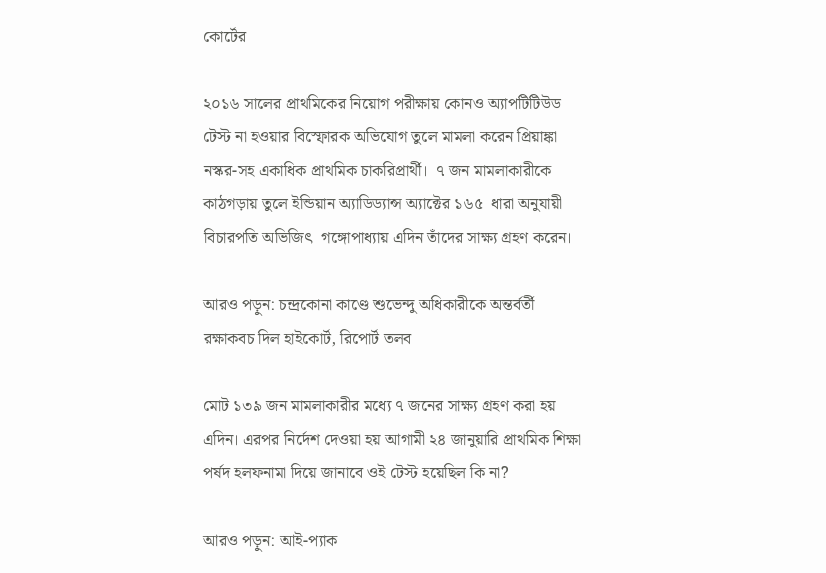কোর্টের

২০১৬ সালের প্রাথমিকের নিয়োগ পরীক্ষায় কোনও অ্যাপটিটিউড টেস্ট না হওয়ার বিস্ফোরক অভিযোগ তুলে মামলা করেন প্রিয়াঙ্কা নস্কর-সহ একাধিক প্রাথমিক চাকরিপ্রার্থী।  ৭ জন মামলাকারীকে কাঠগড়ায় তুলে ইন্ডিয়ান অ্যাডিড্যান্স অ্যাক্টের ১৬৫  ধারা অনুযায়ী  বিচারপতি অভিজিৎ  গঙ্গোপাধ্যায় এদিন তাঁদের সাক্ষ্য গ্রহণ করেন।

আরও পড়ুন: চন্দ্রকোনা কাণ্ডে শুভেন্দু অধিকারীকে অন্তর্বর্তী রক্ষাকবচ দিল হাইকোর্ট, রিপোর্ট তলব

মোট ১৩৯ জন মামলাকারীর মধ্যে ৭ জনের সাক্ষ্য গ্রহণ করা হয় এদিন। এরপর নির্দেশ দেওয়া হয় আগামী ২৪ জানুয়ারি প্রাথমিক শিক্ষা পর্ষদ হলফনামা দিয়ে জানাবে ওই টেস্ট হয়েছিল কি না?

আরও পড়ুন: আই-প্যাক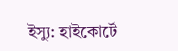ইস্যু: হাইকোর্টে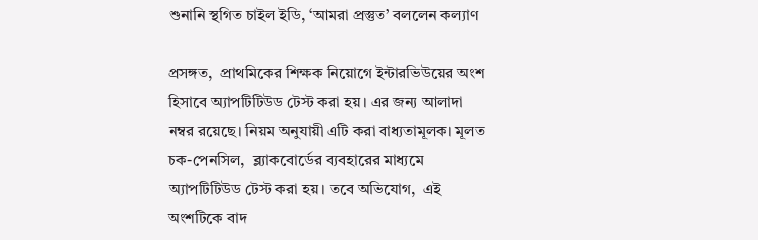শুনানি স্থগিত চাইল ইডি, ‘আমরা প্রস্তুত’ বললেন কল্যাণ

প্রসঙ্গত,  প্রাথমিকের শিক্ষক নিয়োগে ইন্টারভিউয়ের অংশ হিসাবে অ্যাপটিটিউড টেস্ট করা হয়। এর জন্য আলাদা নম্বর রয়েছে। নিয়ম অনুযায়ী এটি করা বাধ্যতামূলক। মূলত চক-পেনসিল,  ব্ল্যাকবোর্ডের ব্যবহারের মাধ্যমে অ্যাপটিটিউড টেস্ট করা হয়। তবে অভিযোগ,  এই অংশটিকে বাদ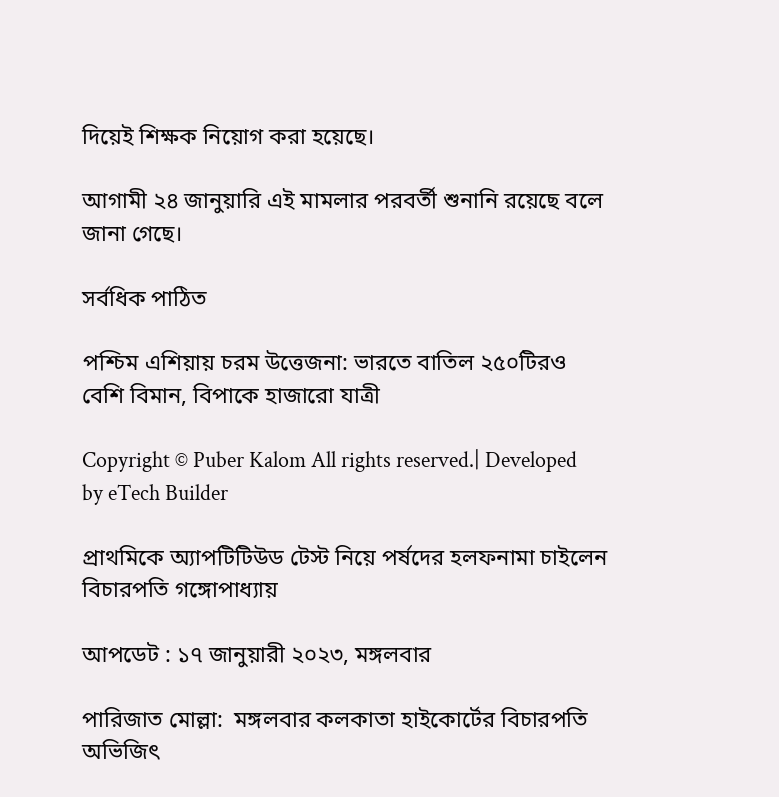দিয়েই শিক্ষক নিয়োগ করা হয়েছে।

আগামী ২৪ জানুয়ারি এই মামলার পরবর্তী শুনানি রয়েছে বলে জানা গেছে।

সর্বধিক পাঠিত

পশ্চিম এশিয়ায় চরম উত্তেজনা: ভারতে বাতিল ২৫০টিরও বেশি বিমান, বিপাকে হাজারো যাত্রী

Copyright © Puber Kalom All rights reserved.| Developed by eTech Builder

প্রাথমিকে অ্যাপটিটিউড টেস্ট নিয়ে পর্ষদের হলফনামা চাইলেন বিচারপতি গঙ্গোপাধ্যায়

আপডেট : ১৭ জানুয়ারী ২০২৩, মঙ্গলবার

পারিজাত মোল্লা:  মঙ্গলবার কলকাতা হাইকোর্টের বিচারপতি অভিজিৎ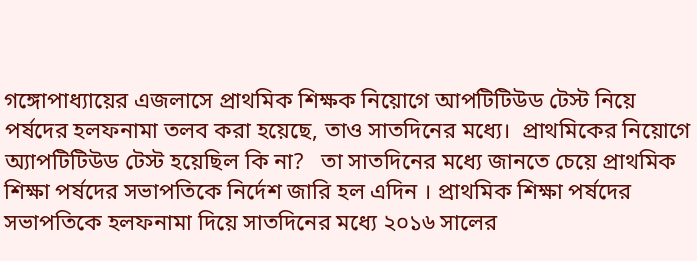গঙ্গোপাধ্যায়ের এজলাসে প্রাথমিক শিক্ষক নিয়োগে আপটিটিউড টেস্ট নিয়ে পর্ষদের হলফনামা তলব করা হয়েছে, তাও সাতদিনের মধ্যে।  প্রাথমিকের নিয়োগে অ্যাপটিটিউড টেস্ট হয়েছিল কি না?   তা সাতদিনের মধ্যে জানতে চেয়ে প্রাথমিক শিক্ষা পর্ষদের সভাপতিকে নির্দেশ জারি হল এদিন । প্রাথমিক শিক্ষা পর্ষদের সভাপতিকে হলফনামা দিয়ে সাতদিনের মধ্যে ২০১৬ সালের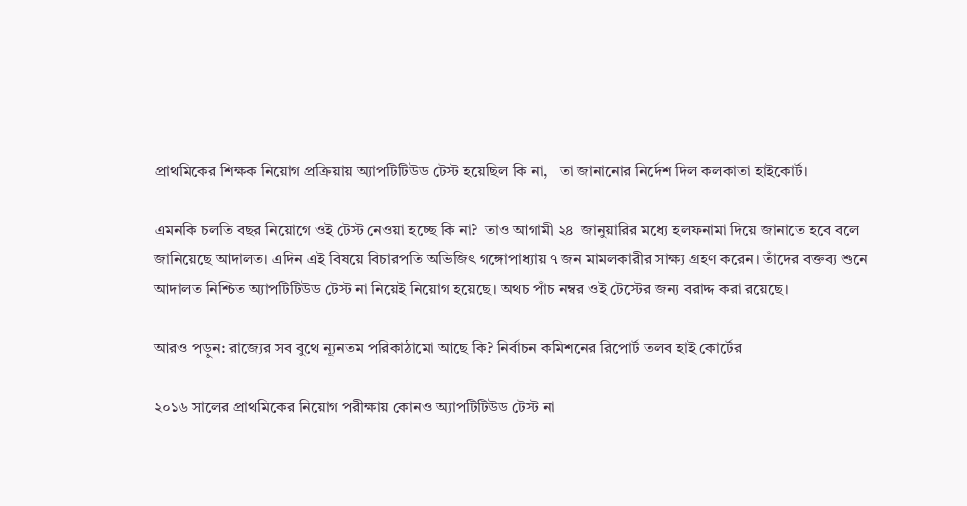প্রাথমিকের শিক্ষক নিয়োগ প্রক্রিয়ায় অ্যাপটিটিউড টেস্ট হয়েছিল কি না,   তা জানানোর নির্দেশ দিল কলকাতা হাইকোর্ট।

এমনকি চলতি বছর নিয়োগে ওই টেস্ট নেওয়া হচ্ছে কি না?  তাও আগামী ২৪  জানুয়ারির মধ্যে হলফনামা দিয়ে জানাতে হবে বলে জানিয়েছে আদালত। এদিন এই বিষয়ে বিচারপতি অভিজিৎ গঙ্গোপাধ্যায় ৭ জন মামলকারীর সাক্ষ্য গ্রহণ করেন। তাঁদের বক্তব্য শুনে আদালত নিশ্চিত অ্যাপটিটিউড টেস্ট না নিয়েই নিয়োগ হয়েছে। অথচ পাঁচ নম্বর ওই টেস্টের জন্য বরাদ্দ করা রয়েছে।

আরও পড়ুন: রাজ্যের সব বুথে ন্যূনতম পরিকাঠামো আছে কি? নির্বাচন কমিশনের রিপোর্ট তলব হাই কোর্টের

২০১৬ সালের প্রাথমিকের নিয়োগ পরীক্ষায় কোনও অ্যাপটিটিউড টেস্ট না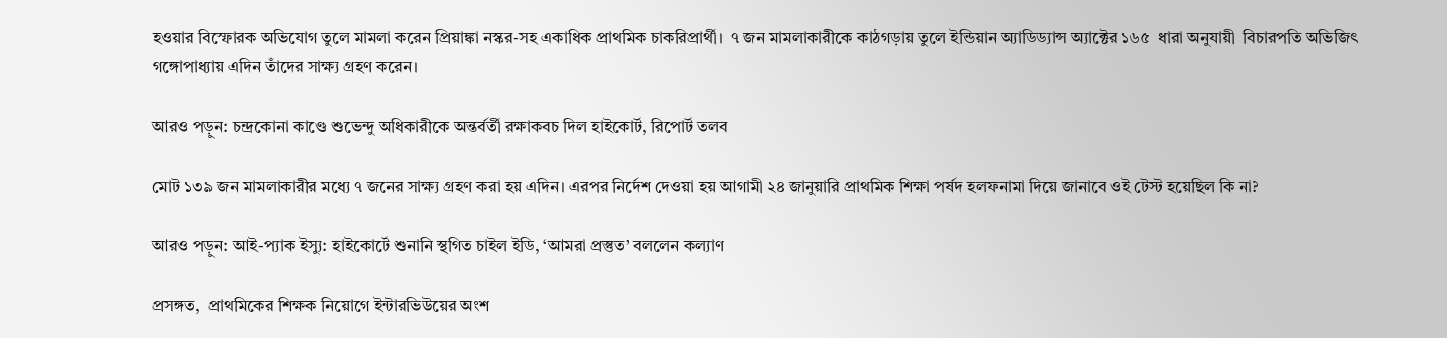হওয়ার বিস্ফোরক অভিযোগ তুলে মামলা করেন প্রিয়াঙ্কা নস্কর-সহ একাধিক প্রাথমিক চাকরিপ্রার্থী।  ৭ জন মামলাকারীকে কাঠগড়ায় তুলে ইন্ডিয়ান অ্যাডিড্যান্স অ্যাক্টের ১৬৫  ধারা অনুযায়ী  বিচারপতি অভিজিৎ  গঙ্গোপাধ্যায় এদিন তাঁদের সাক্ষ্য গ্রহণ করেন।

আরও পড়ুন: চন্দ্রকোনা কাণ্ডে শুভেন্দু অধিকারীকে অন্তর্বর্তী রক্ষাকবচ দিল হাইকোর্ট, রিপোর্ট তলব

মোট ১৩৯ জন মামলাকারীর মধ্যে ৭ জনের সাক্ষ্য গ্রহণ করা হয় এদিন। এরপর নির্দেশ দেওয়া হয় আগামী ২৪ জানুয়ারি প্রাথমিক শিক্ষা পর্ষদ হলফনামা দিয়ে জানাবে ওই টেস্ট হয়েছিল কি না?

আরও পড়ুন: আই-প্যাক ইস্যু: হাইকোর্টে শুনানি স্থগিত চাইল ইডি, ‘আমরা প্রস্তুত’ বললেন কল্যাণ

প্রসঙ্গত,  প্রাথমিকের শিক্ষক নিয়োগে ইন্টারভিউয়ের অংশ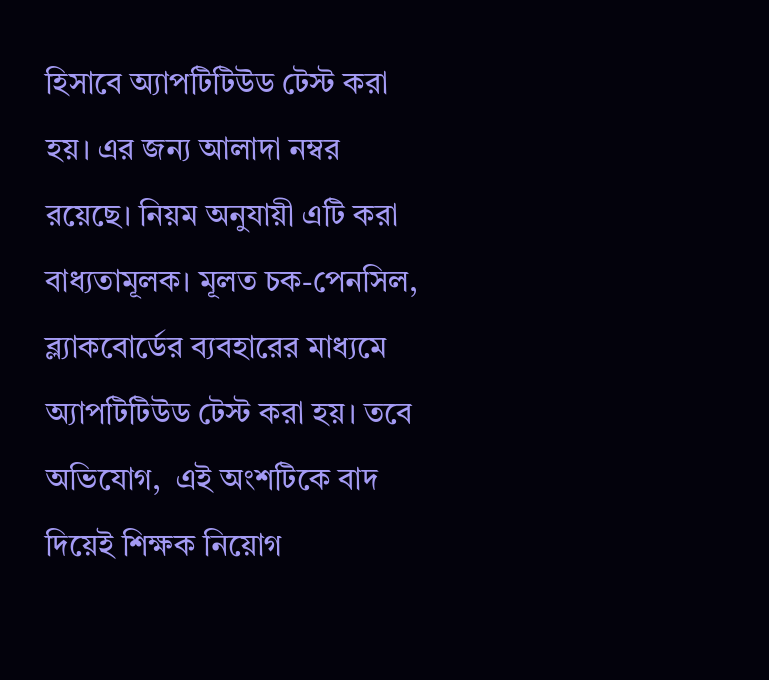হিসাবে অ্যাপটিটিউড টেস্ট করা হয়। এর জন্য আলাদা নম্বর রয়েছে। নিয়ম অনুযায়ী এটি করা বাধ্যতামূলক। মূলত চক-পেনসিল,  ব্ল্যাকবোর্ডের ব্যবহারের মাধ্যমে অ্যাপটিটিউড টেস্ট করা হয়। তবে অভিযোগ,  এই অংশটিকে বাদ দিয়েই শিক্ষক নিয়োগ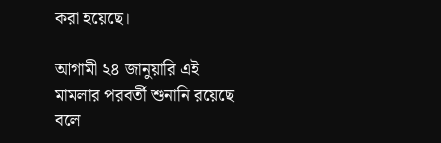করা হয়েছে।

আগামী ২৪ জানুয়ারি এই মামলার পরবর্তী শুনানি রয়েছে বলে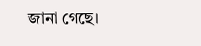জানা গেছে।